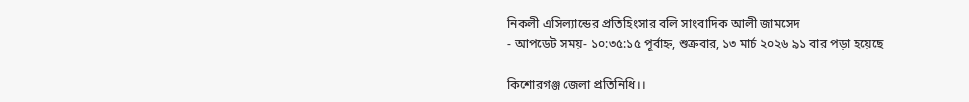নিকলী এসিল্যান্ডের প্রতিহিংসার বলি সাংবাদিক আলী জামসেদ
- আপডেট সময়- ১০:৩৫:১৫ পূর্বাহ্ন, শুক্রবার, ১৩ মার্চ ২০২৬ ৯১ বার পড়া হয়েছে

কিশোরগঞ্জ জেলা প্রতিনিধি।।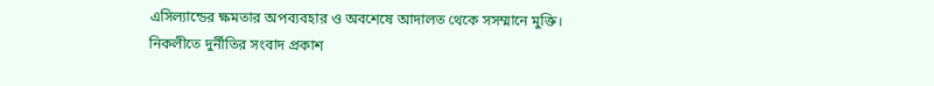এসিল্যান্ডের ক্ষমতার অপব্যবহার ও অবশেষে আদালত থেকে সসম্মানে মুক্তি।
নিকলীতে দুর্নীতির সংবাদ প্রকাশ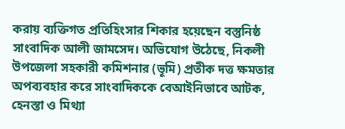করায় ব্যক্তিগত প্রতিহিংসার শিকার হয়েছেন বস্তুনিষ্ঠ সাংবাদিক আলী জামসেদ। অভিযোগ উঠেছে, নিকলী উপজেলা সহকারী কমিশনার (ভূমি) প্রতীক দত্ত ক্ষমতার অপব্যবহার করে সাংবাদিককে বেআইনিভাবে আটক, হেনস্তা ও মিথ্যা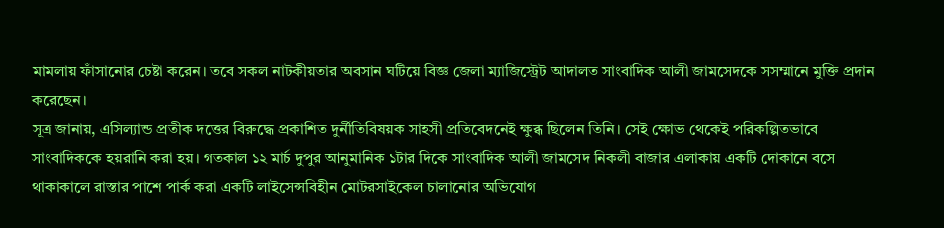মামলায় ফাঁসানোর চেষ্টা করেন। তবে সকল নাটকীয়তার অবসান ঘটিয়ে বিজ্ঞ জেলা ম্যাজিস্ট্রেট আদালত সাংবাদিক আলী জামসেদকে সসম্মানে মুক্তি প্রদান করেছেন।
সূত্র জানায়, এসিল্যান্ড প্রতীক দত্তের বিরুদ্ধে প্রকাশিত দুর্নীতিবিষয়ক সাহসী প্রতিবেদনেই ক্ষুব্ধ ছিলেন তিনি। সেই ক্ষোভ থেকেই পরিকল্পিতভাবে সাংবাদিককে হয়রানি করা হয়। গতকাল ১২ মার্চ দুপুর আনুমানিক ১টার দিকে সাংবাদিক আলী জামসেদ নিকলী বাজার এলাকায় একটি দোকানে বসে থাকাকালে রাস্তার পাশে পার্ক করা একটি লাইসেন্সবিহীন মোটরসাইকেল চালানোর অভিযোগ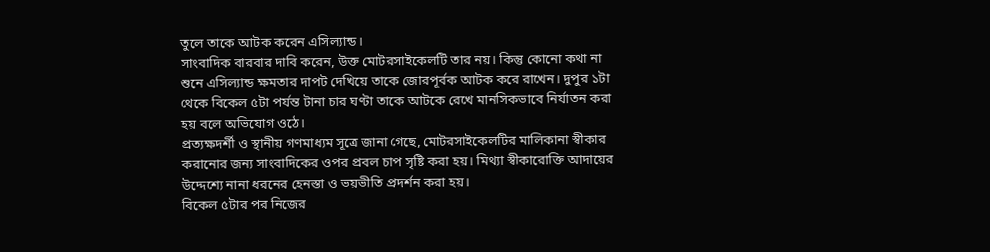তুলে তাকে আটক করেন এসিল্যান্ড।
সাংবাদিক বারবার দাবি করেন, উক্ত মোটরসাইকেলটি তার নয়। কিন্তু কোনো কথা না শুনে এসিল্যান্ড ক্ষমতার দাপট দেখিয়ে তাকে জোরপূর্বক আটক করে রাখেন। দুপুর ১টা থেকে বিকেল ৫টা পর্যন্ত টানা চার ঘণ্টা তাকে আটকে রেখে মানসিকভাবে নির্যাতন করা হয় বলে অভিযোগ ওঠে।
প্রত্যক্ষদর্শী ও স্থানীয় গণমাধ্যম সূত্রে জানা গেছে, মোটরসাইকেলটির মালিকানা স্বীকার করানোর জন্য সাংবাদিকের ওপর প্রবল চাপ সৃষ্টি করা হয়। মিথ্যা স্বীকারোক্তি আদায়ের উদ্দেশ্যে নানা ধরনের হেনস্তা ও ভয়ভীতি প্রদর্শন করা হয়।
বিকেল ৫টার পর নিজের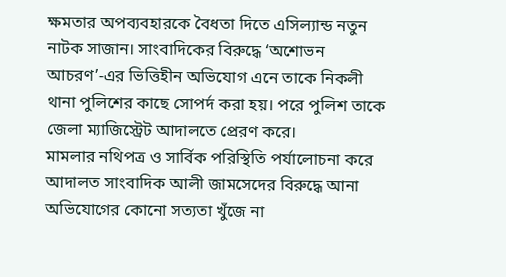ক্ষমতার অপব্যবহারকে বৈধতা দিতে এসিল্যান্ড নতুন নাটক সাজান। সাংবাদিকের বিরুদ্ধে ‘অশোভন আচরণ’-এর ভিত্তিহীন অভিযোগ এনে তাকে নিকলী থানা পুলিশের কাছে সোপর্দ করা হয়। পরে পুলিশ তাকে জেলা ম্যাজিস্ট্রেট আদালতে প্রেরণ করে।
মামলার নথিপত্র ও সার্বিক পরিস্থিতি পর্যালোচনা করে আদালত সাংবাদিক আলী জামসেদের বিরুদ্ধে আনা অভিযোগের কোনো সত্যতা খুঁজে না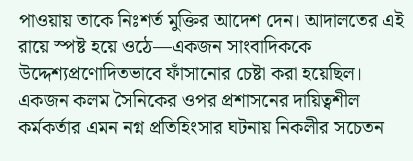পাওয়ায় তাকে নিঃশর্ত মুক্তির আদেশ দেন। আদালতের এই রায়ে স্পষ্ট হয়ে ওঠে—একজন সাংবাদিককে উদ্দেশ্যপ্রণোদিতভাবে ফাঁসানোর চেষ্টা করা হয়েছিল।
একজন কলম সৈনিকের ওপর প্রশাসনের দায়িত্বশীল কর্মকর্তার এমন নগ্ন প্রতিহিংসার ঘটনায় নিকলীর সচেতন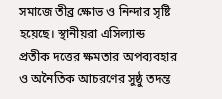সমাজে তীব্র ক্ষোভ ও নিন্দার সৃষ্টি হয়েছে। স্থানীয়রা এসিল্যান্ড প্রতীক দত্তের ক্ষমতার অপব্যবহার ও অনৈতিক আচরণের সুষ্ঠু তদন্ত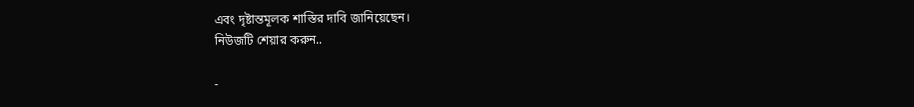এবং দৃষ্টান্তমূলক শাস্তির দাবি জানিয়েছেন।
নিউজটি শেয়ার করুন..

-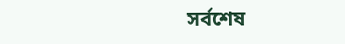সর্বশেষ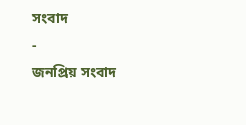সংবাদ
-
জনপ্রিয় সংবাদ